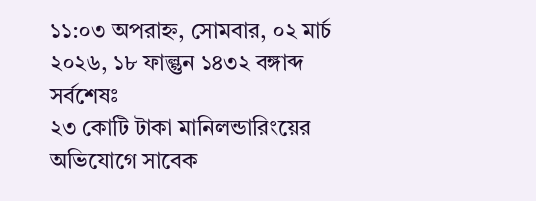১১:০৩ অপরাহ্ন, সোমবার, ০২ মার্চ ২০২৬, ১৮ ফাল্গুন ১৪৩২ বঙ্গাব্দ
সর্বশেষঃ
২৩ কোটি টাকা মানিলন্ডারিংয়ের অভিযোগে সাবেক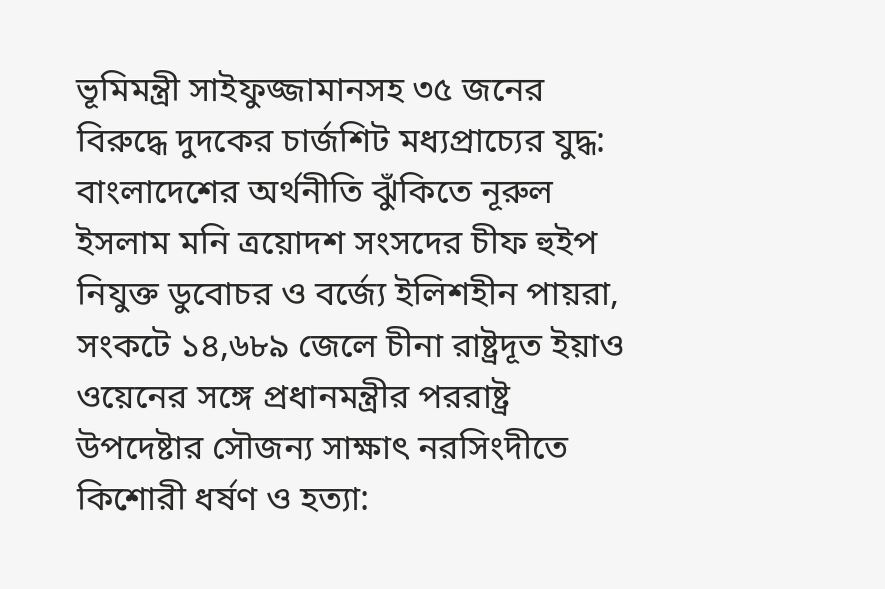ভূমিমন্ত্রী সাইফুজ্জামানসহ ৩৫ জনের বিরুদ্ধে দুদকের চার্জশিট মধ্যপ্রাচ্যের যুদ্ধ: বাংলাদেশের অর্থনীতি ঝুঁকিতে নূরুল ইসলাম মনি ত্রয়োদশ সংসদের চীফ হুইপ নিযুক্ত ডুবোচর ও বর্জ্যে ইলিশহীন পায়রা, সংকটে ১৪,৬৮৯ জেলে চীনা রাষ্ট্রদূত ইয়াও ওয়েনের সঙ্গে প্রধানমন্ত্রীর পররাষ্ট্র উপদেষ্টার সৌজন্য সাক্ষাৎ নরসিংদীতে কিশোরী ধর্ষণ ও হত্যা: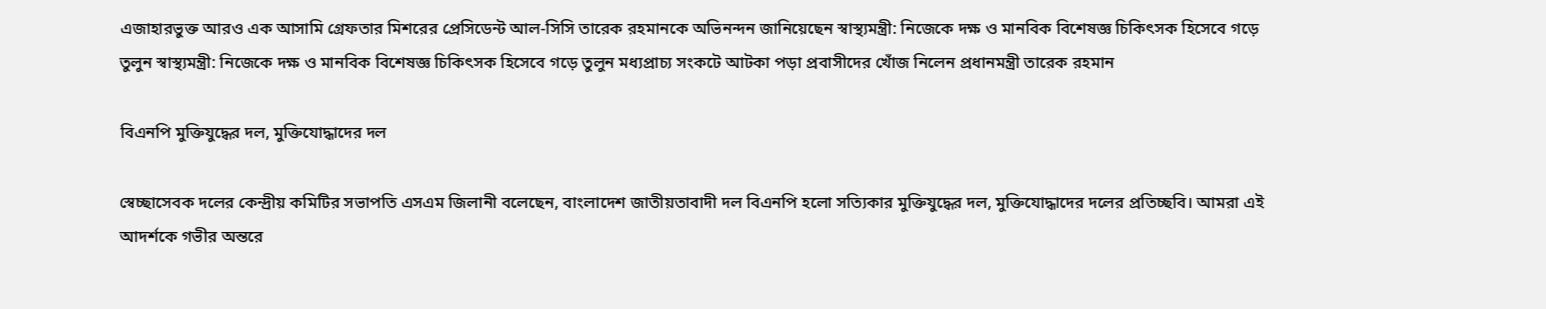এজাহারভুক্ত আরও এক আসামি গ্রেফতার মিশরের প্রেসিডেন্ট আল-সিসি তারেক রহমানকে অভিনন্দন জানিয়েছেন স্বাস্থ্যমন্ত্রী: নিজেকে দক্ষ ও মানবিক বিশেষজ্ঞ চিকিৎসক হিসেবে গড়ে তুলুন স্বাস্থ্যমন্ত্রী: নিজেকে দক্ষ ও মানবিক বিশেষজ্ঞ চিকিৎসক হিসেবে গড়ে তুলুন মধ্যপ্রাচ্য সংকটে আটকা পড়া প্রবাসীদের খোঁজ নিলেন প্রধানমন্ত্রী তারেক রহমান

বিএনপি মুক্তিযুদ্ধের দল, মুক্তিযোদ্ধাদের দল

স্বেচ্ছাসেবক দলের কেন্দ্রীয় কমিটির সভাপতি এসএম জিলানী বলেছেন, বাংলাদেশ জাতীয়তাবাদী দল বিএনপি হলো সত্যিকার মুক্তিযুদ্ধের দল, মুক্তিযোদ্ধাদের দলের প্রতিচ্ছবি। আমরা এই আদর্শকে গভীর অন্তরে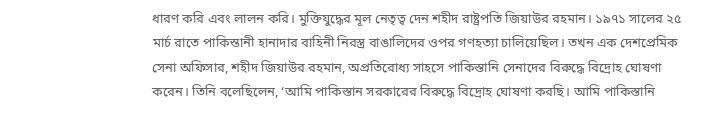ধারণ করি এবং লালন করি। মুক্তিযুদ্ধের মূল নেতৃত্ব দেন শহীদ রাষ্ট্রপতি জিয়াউর রহমান। ১৯৭১ সালের ২৫ মার্চ রাতে পাকিস্তানী হানাদার বাহিনী নিরস্ত্র বাঙালিদের ওপর গণহত্যা চালিয়েছিল। তখন এক দেশপ্রেমিক সেনা অফিসার, শহীদ জিয়াউর রহমান, অপ্রতিরোধ্য সাহসে পাকিস্তানি সেনাদের বিরুদ্ধে বিদ্রোহ ঘোষণা করেন। তিনি বলেছিলেন, ‘আমি পাকিস্তান সরকারের বিরুদ্ধে বিদ্রোহ ঘোষণা করছি। আমি পাকিস্তানি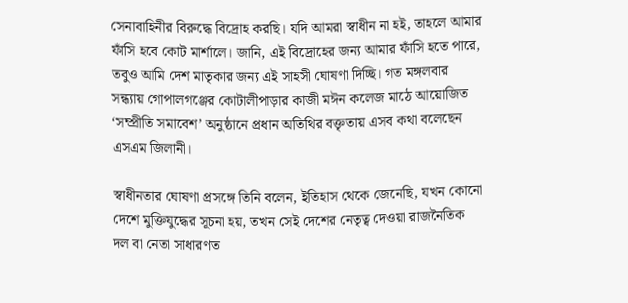সেনাবাহিনীর বিরুদ্ধে বিদ্রোহ করছি। যদি আমরা স্বাধীন না হই, তাহলে আমার ফাঁসি হবে কোট মার্শালে। জানি, এই বিদ্রোহের জন্য আমার ফাঁসি হতে পারে, তবুও আমি দেশ মাতৃকার জন্য এই সাহসী ঘোষণা দিচ্ছি। গত মঙ্গলবার সন্ধ্যায় গোপালগঞ্জের কোটালীপাড়ার কাজী মঈন কলেজ মাঠে আয়োজিত ‘সম্প্রীতি সমাবেশ’ অনুষ্ঠানে প্রধান অতিথির বক্তৃতায় এসব কথা বলেছেন এসএম জিলানী।

স্বাধীনতার ঘোষণা প্রসঙ্গে তিনি বলেন, ইতিহাস থেকে জেনেছি, যখন কোনো দেশে মুক্তিযুদ্ধের সূচনা হয়, তখন সেই দেশের নেতৃত্ব দেওয়া রাজনৈতিক দল বা নেতা সাধারণত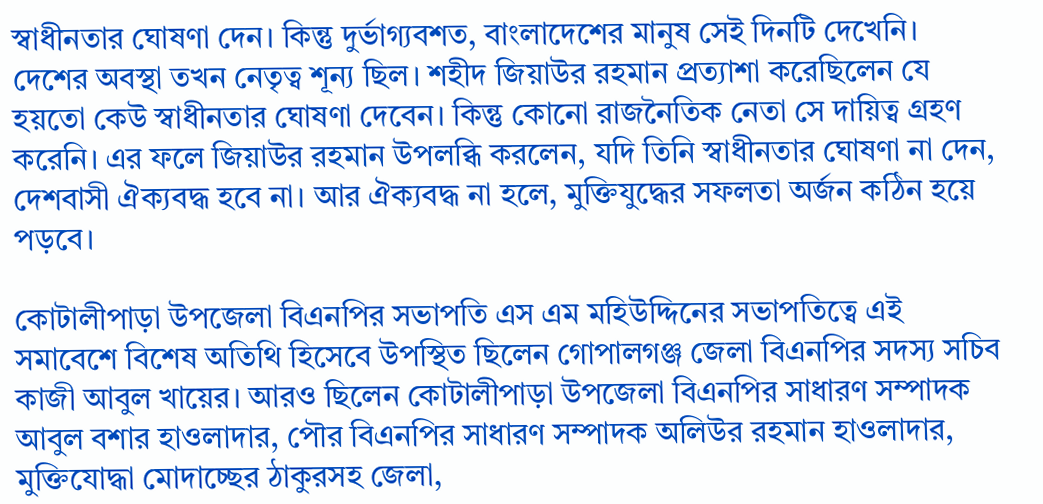স্বাধীনতার ঘোষণা দেন। কিন্তু দুর্ভাগ্যবশত, বাংলাদেশের মানুষ সেই দিনটি দেখেনি। দেশের অবস্থা তখন নেতৃত্ব শূন্য ছিল। শহীদ জিয়াউর রহমান প্রত্যাশা করেছিলেন যে হয়তো কেউ স্বাধীনতার ঘোষণা দেবেন। কিন্তু কোনো রাজনৈতিক নেতা সে দায়িত্ব গ্রহণ করেনি। এর ফলে জিয়াউর রহমান উপলব্ধি করলেন, যদি তিনি স্বাধীনতার ঘোষণা না দেন, দেশবাসী ঐক্যবদ্ধ হবে না। আর ঐক্যবদ্ধ না হলে, মুক্তিযুদ্ধের সফলতা অর্জন কঠিন হয়ে পড়বে।

কোটালীপাড়া উপজেলা বিএনপির সভাপতি এস এম মহিউদ্দিনের সভাপতিত্বে এই সমাবেশে বিশেষ অতিথি হিসেবে উপস্থিত ছিলেন গোপালগঞ্জ জেলা বিএনপির সদস্য সচিব কাজী আবুল খায়ের। আরও ছিলেন কোটালীপাড়া উপজেলা বিএনপির সাধারণ সম্পাদক আবুল বশার হাওলাদার, পৌর বিএনপির সাধারণ সম্পাদক অলিউর রহমান হাওলাদার, মুক্তিযোদ্ধা মোদাচ্ছের ঠাকুরসহ জেলা,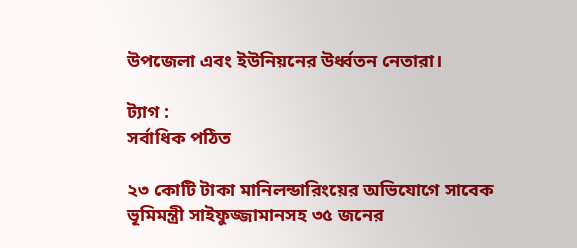উপজেলা এবং ইউনিয়নের উর্ধ্বতন নেতারা।

ট্যাগ :
সর্বাধিক পঠিত

২৩ কোটি টাকা মানিলন্ডারিংয়ের অভিযোগে সাবেক ভূমিমন্ত্রী সাইফুজ্জামানসহ ৩৫ জনের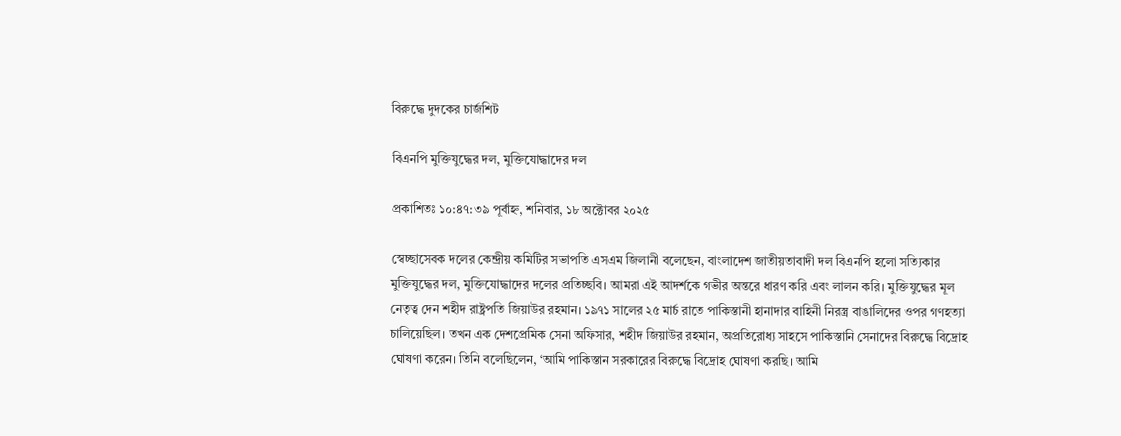বিরুদ্ধে দুদকের চার্জশিট

বিএনপি মুক্তিযুদ্ধের দল, মুক্তিযোদ্ধাদের দল

প্রকাশিতঃ ১০:৪৭:৩৯ পূর্বাহ্ন, শনিবার, ১৮ অক্টোবর ২০২৫

স্বেচ্ছাসেবক দলের কেন্দ্রীয় কমিটির সভাপতি এসএম জিলানী বলেছেন, বাংলাদেশ জাতীয়তাবাদী দল বিএনপি হলো সত্যিকার মুক্তিযুদ্ধের দল, মুক্তিযোদ্ধাদের দলের প্রতিচ্ছবি। আমরা এই আদর্শকে গভীর অন্তরে ধারণ করি এবং লালন করি। মুক্তিযুদ্ধের মূল নেতৃত্ব দেন শহীদ রাষ্ট্রপতি জিয়াউর রহমান। ১৯৭১ সালের ২৫ মার্চ রাতে পাকিস্তানী হানাদার বাহিনী নিরস্ত্র বাঙালিদের ওপর গণহত্যা চালিয়েছিল। তখন এক দেশপ্রেমিক সেনা অফিসার, শহীদ জিয়াউর রহমান, অপ্রতিরোধ্য সাহসে পাকিস্তানি সেনাদের বিরুদ্ধে বিদ্রোহ ঘোষণা করেন। তিনি বলেছিলেন, ‘আমি পাকিস্তান সরকারের বিরুদ্ধে বিদ্রোহ ঘোষণা করছি। আমি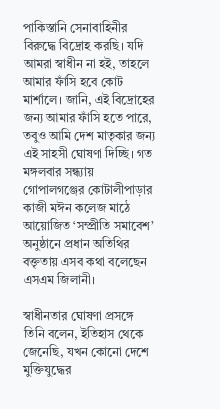পাকিস্তানি সেনাবাহিনীর বিরুদ্ধে বিদ্রোহ করছি। যদি আমরা স্বাধীন না হই, তাহলে আমার ফাঁসি হবে কোট মার্শালে। জানি, এই বিদ্রোহের জন্য আমার ফাঁসি হতে পারে, তবুও আমি দেশ মাতৃকার জন্য এই সাহসী ঘোষণা দিচ্ছি। গত মঙ্গলবার সন্ধ্যায় গোপালগঞ্জের কোটালীপাড়ার কাজী মঈন কলেজ মাঠে আয়োজিত ‘সম্প্রীতি সমাবেশ’ অনুষ্ঠানে প্রধান অতিথির বক্তৃতায় এসব কথা বলেছেন এসএম জিলানী।

স্বাধীনতার ঘোষণা প্রসঙ্গে তিনি বলেন, ইতিহাস থেকে জেনেছি, যখন কোনো দেশে মুক্তিযুদ্ধের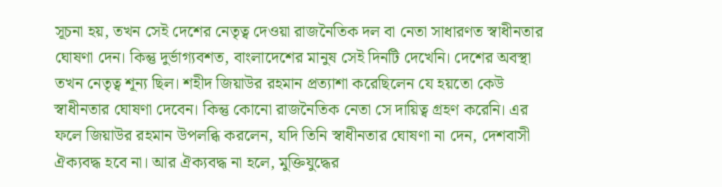সূচনা হয়, তখন সেই দেশের নেতৃত্ব দেওয়া রাজনৈতিক দল বা নেতা সাধারণত স্বাধীনতার ঘোষণা দেন। কিন্তু দুর্ভাগ্যবশত, বাংলাদেশের মানুষ সেই দিনটি দেখেনি। দেশের অবস্থা তখন নেতৃত্ব শূন্য ছিল। শহীদ জিয়াউর রহমান প্রত্যাশা করেছিলেন যে হয়তো কেউ স্বাধীনতার ঘোষণা দেবেন। কিন্তু কোনো রাজনৈতিক নেতা সে দায়িত্ব গ্রহণ করেনি। এর ফলে জিয়াউর রহমান উপলব্ধি করলেন, যদি তিনি স্বাধীনতার ঘোষণা না দেন, দেশবাসী ঐক্যবদ্ধ হবে না। আর ঐক্যবদ্ধ না হলে, মুক্তিযুদ্ধের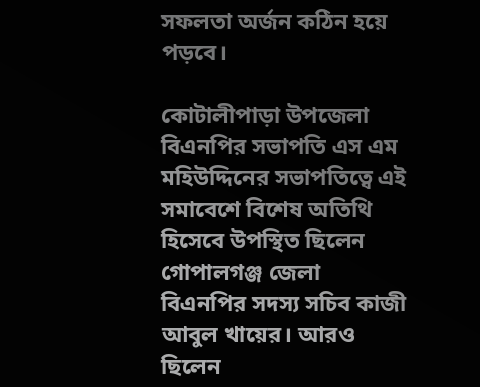সফলতা অর্জন কঠিন হয়ে পড়বে।

কোটালীপাড়া উপজেলা বিএনপির সভাপতি এস এম মহিউদ্দিনের সভাপতিত্বে এই সমাবেশে বিশেষ অতিথি হিসেবে উপস্থিত ছিলেন গোপালগঞ্জ জেলা বিএনপির সদস্য সচিব কাজী আবুল খায়ের। আরও ছিলেন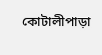কোটালীপাড়া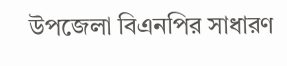উপজেলা বিএনপির সাধারণ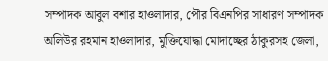সম্পাদক আবুল বশার হাওলাদার, পৌর বিএনপির সাধারণ সম্পাদক অলিউর রহমান হাওলাদার, মুক্তিযোদ্ধা মোদাচ্ছের ঠাকুরসহ জেলা,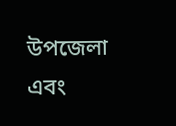উপজেলা এবং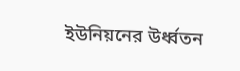ইউনিয়নের উর্ধ্বতন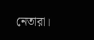নেতারা।